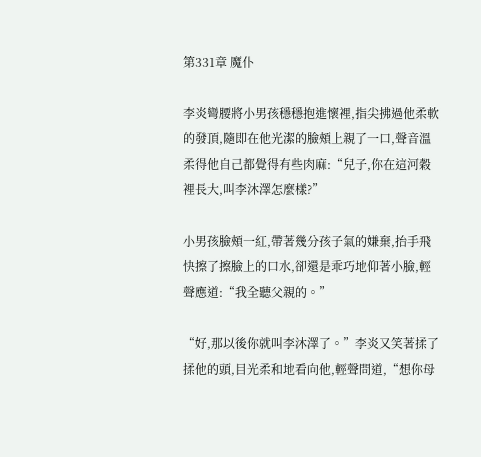第331章 魔仆

李炎彎腰將小男孩穩穩抱進懷裡,指尖拂過他柔軟的發頂,隨即在他光潔的臉頰上親了一口,聲音溫柔得他自己都覺得有些肉麻:“兒子,你在這河穀裡長大,叫李沐澤怎麼樣?”

小男孩臉頰一紅,帶著幾分孩子氣的嫌棄,抬手飛快擦了擦臉上的口水,卻還是乖巧地仰著小臉,輕聲應道:“我全聽父親的。”

“好,那以後你就叫李沐澤了。”李炎又笑著揉了揉他的頭,目光柔和地看向他,輕聲問道,“想你母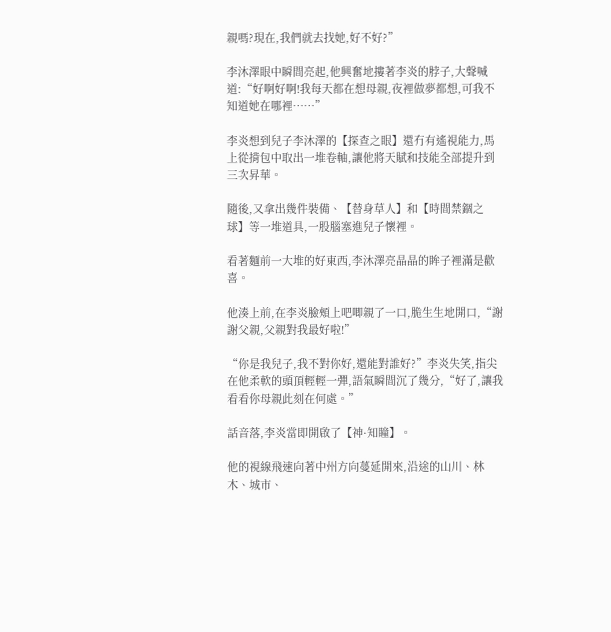親嗎?現在,我們就去找她,好不好?”

李沐澤眼中瞬間亮起,他興奮地摟著李炎的脖子,大聲喊道:“好啊好啊!我每天都在想母親,夜裡做夢都想,可我不知道她在哪裡……”

李炎想到兒子李沐澤的【探查之眼】還冇有遙視能力,馬上從揹包中取出一堆卷軸,讓他將天賦和技能全部提升到三次昇華。

隨後,又拿出幾件裝備、【替身草人】和【時間禁錮之球】等一堆道具,一股腦塞進兒子懷裡。

看著麵前一大堆的好東西,李沐澤亮晶晶的眸子裡滿是歡喜。

他湊上前,在李炎臉頰上吧唧親了一口,脆生生地開口,“謝謝父親,父親對我最好啦!”

“你是我兒子,我不對你好,還能對誰好?”李炎失笑,指尖在他柔軟的頭頂輕輕一彈,語氣瞬間沉了幾分,“好了,讓我看看你母親此刻在何處。”

話音落,李炎當即開啟了【神·知瞳】。

他的視線飛速向著中州方向蔓延開來,沿途的山川、林木、城市、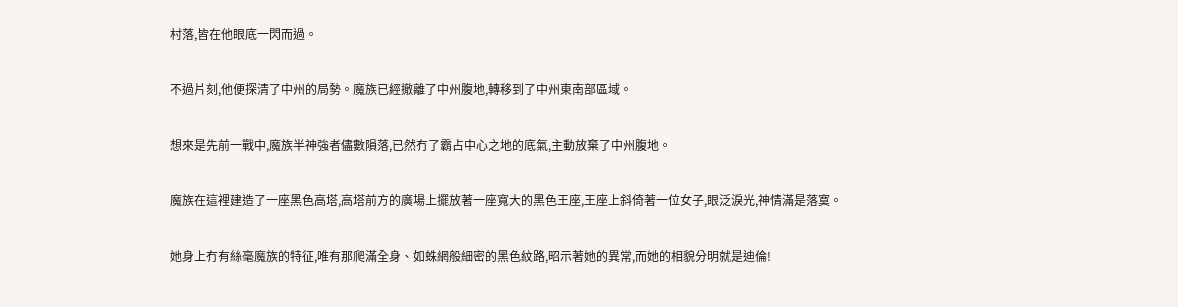村落,皆在他眼底一閃而過。

不過片刻,他便探清了中州的局勢。魔族已經撤離了中州腹地,轉移到了中州東南部區域。

想來是先前一戰中,魔族半神強者儘數隕落,已然冇了霸占中心之地的底氣,主動放棄了中州腹地。

魔族在這裡建造了一座黑色高塔,高塔前方的廣場上擺放著一座寬大的黑色王座,王座上斜倚著一位女子,眼泛淚光,神情滿是落寞。

她身上冇有絲毫魔族的特征,唯有那爬滿全身、如蛛網般細密的黑色紋路,昭示著她的異常,而她的相貌分明就是迪倫!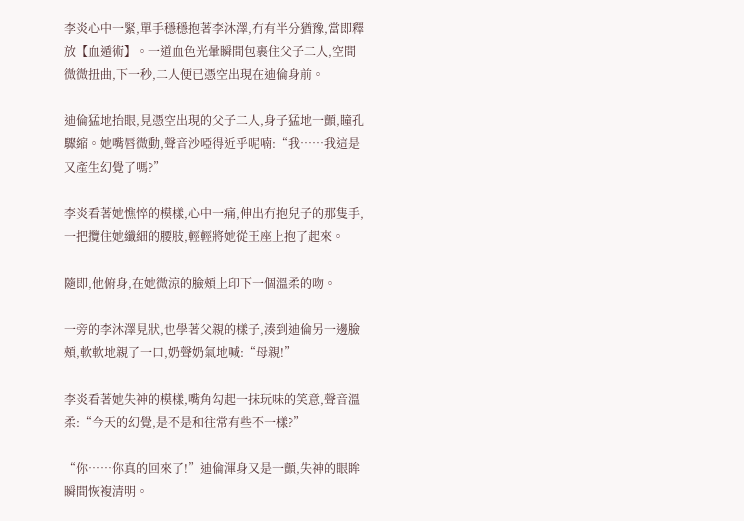李炎心中一緊,單手穩穩抱著李沐澤,冇有半分猶豫,當即釋放【血遁術】。一道血色光暈瞬間包裹住父子二人,空間微微扭曲,下一秒,二人便已憑空出現在迪倫身前。

迪倫猛地抬眼,見憑空出現的父子二人,身子猛地一顫,瞳孔驟縮。她嘴唇微動,聲音沙啞得近乎呢喃:“我……我這是又產生幻覺了嗎?”

李炎看著她憔悴的模樣,心中一痛,伸出冇抱兒子的那隻手,一把攬住她纖細的腰肢,輕輕將她從王座上抱了起來。

隨即,他俯身,在她微涼的臉頰上印下一個溫柔的吻。

一旁的李沐澤見狀,也學著父親的樣子,湊到迪倫另一邊臉頰,軟軟地親了一口,奶聲奶氣地喊:“母親!”

李炎看著她失神的模樣,嘴角勾起一抹玩味的笑意,聲音溫柔:“今天的幻覺,是不是和往常有些不一樣?”

“你……你真的回來了!”迪倫渾身又是一顫,失神的眼眸瞬間恢複清明。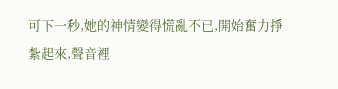可下一秒,她的神情變得慌亂不已,開始奮力掙紮起來,聲音裡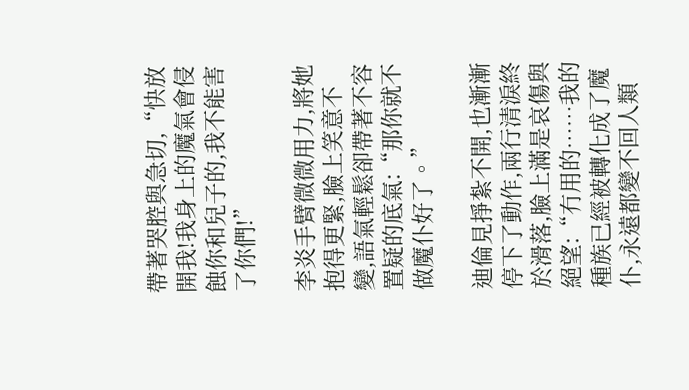帶著哭腔與急切,“快放開我!我身上的魔氣會侵蝕你和兒子的,我不能害了你們!”

李炎手臂微微用力,將她抱得更緊,臉上笑意不變,語氣輕鬆卻帶著不容置疑的底氣:“那你就不做魔仆好了。”

迪倫見掙紮不開,也漸漸停下了動作,兩行清淚終於滑落,臉上滿是哀傷與絕望:“冇用的……我的種族已經被轉化成了魔仆,永遠都變不回人類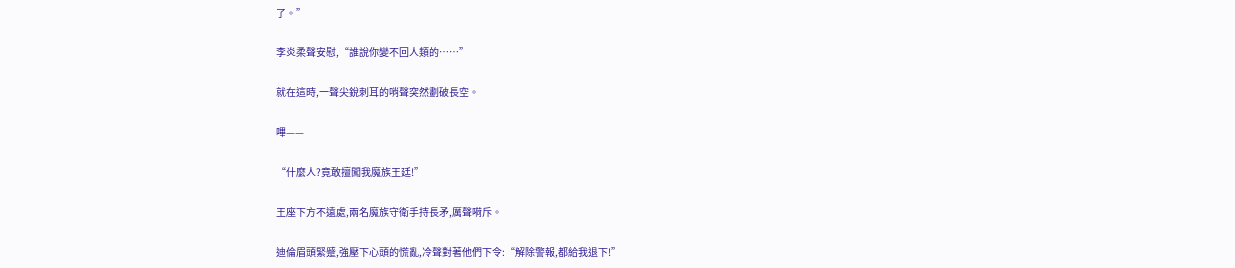了。”

李炎柔聲安慰,“誰說你變不回人類的……”

就在這時,一聲尖銳刺耳的哨聲突然劃破長空。

嗶——

“什麼人?竟敢擅闖我魔族王廷!”

王座下方不遠處,兩名魔族守衛手持長矛,厲聲嗬斥。

迪倫眉頭緊蹙,強壓下心頭的慌亂,冷聲對著他們下令:“解除警報,都給我退下!”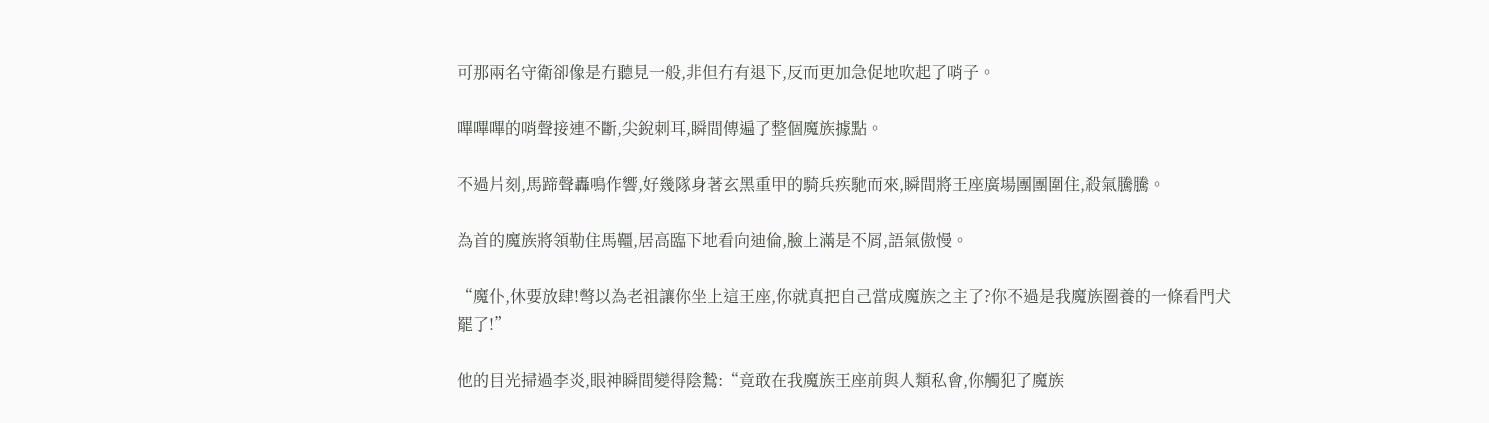可那兩名守衛卻像是冇聽見一般,非但冇有退下,反而更加急促地吹起了哨子。

嗶嗶嗶的哨聲接連不斷,尖銳刺耳,瞬間傳遍了整個魔族據點。

不過片刻,馬蹄聲轟鳴作響,好幾隊身著玄黑重甲的騎兵疾馳而來,瞬間將王座廣場團團圍住,殺氣騰騰。

為首的魔族將領勒住馬韁,居高臨下地看向迪倫,臉上滿是不屑,語氣傲慢。

“魔仆,休要放肆!彆以為老祖讓你坐上這王座,你就真把自己當成魔族之主了?你不過是我魔族圈養的一條看門犬罷了!”

他的目光掃過李炎,眼神瞬間變得陰鷙:“竟敢在我魔族王座前與人類私會,你觸犯了魔族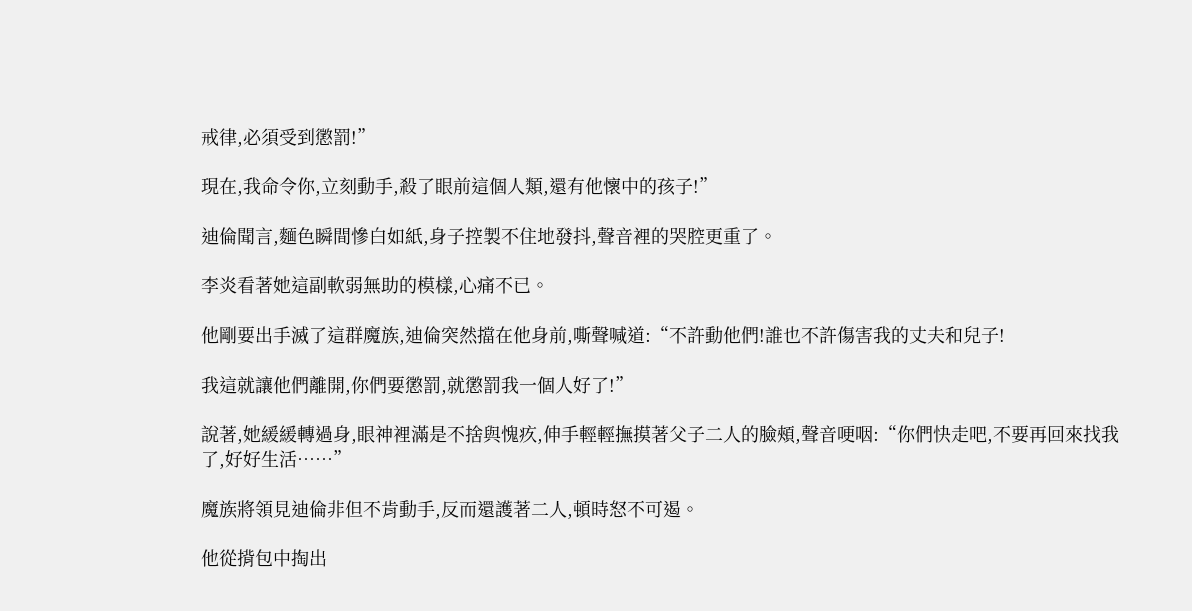戒律,必須受到懲罰!”

現在,我命令你,立刻動手,殺了眼前這個人類,還有他懷中的孩子!”

迪倫聞言,麵色瞬間慘白如紙,身子控製不住地發抖,聲音裡的哭腔更重了。

李炎看著她這副軟弱無助的模樣,心痛不已。

他剛要出手滅了這群魔族,迪倫突然擋在他身前,嘶聲喊道:“不許動他們!誰也不許傷害我的丈夫和兒子!

我這就讓他們離開,你們要懲罰,就懲罰我一個人好了!”

說著,她緩緩轉過身,眼神裡滿是不捨與愧疚,伸手輕輕撫摸著父子二人的臉頰,聲音哽咽:“你們快走吧,不要再回來找我了,好好生活……”

魔族將領見迪倫非但不肯動手,反而還護著二人,頓時怒不可遏。

他從揹包中掏出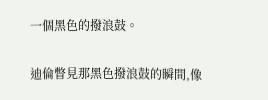一個黑色的撥浪鼓。

迪倫瞥見那黑色撥浪鼓的瞬間,像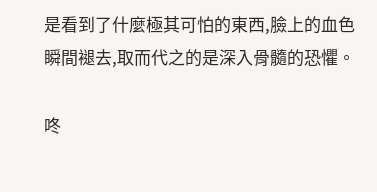是看到了什麼極其可怕的東西,臉上的血色瞬間褪去,取而代之的是深入骨髓的恐懼。

咚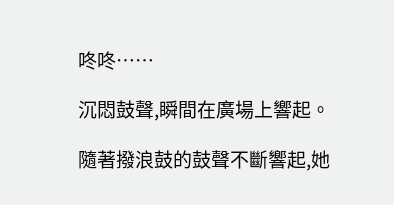咚咚……

沉悶鼓聲,瞬間在廣場上響起。

隨著撥浪鼓的鼓聲不斷響起,她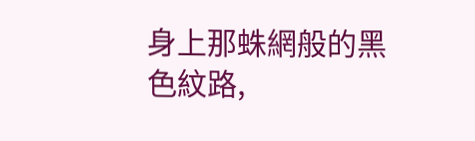身上那蛛網般的黑色紋路,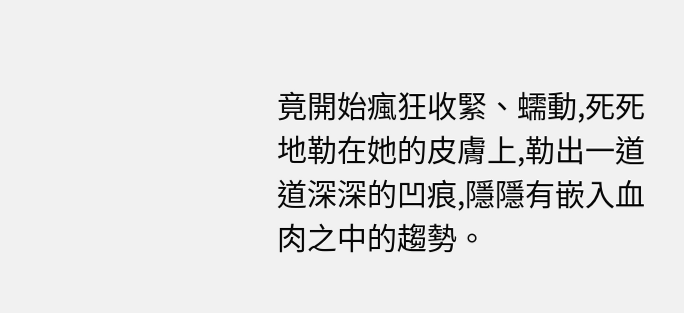竟開始瘋狂收緊、蠕動,死死地勒在她的皮膚上,勒出一道道深深的凹痕,隱隱有嵌入血肉之中的趨勢。